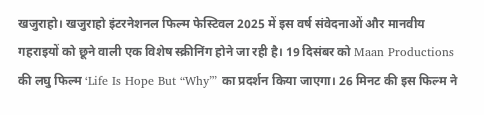खजुराहो। खजुराहो इंटरनेशनल फिल्म फेस्टिवल 2025 में इस वर्ष संवेदनाओं और मानवीय गहराइयों को छूने वाली एक विशेष स्क्रीनिंग होने जा रही है। 19 दिसंबर को Maan Productions की लघु फिल्म ‘Life Is Hope But “Why”’ का प्रदर्शन किया जाएगा। 26 मिनट की इस फिल्म ने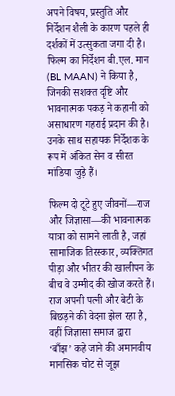अपने विषय, प्रस्तुति और निर्देशन शैली के कारण पहले ही दर्शकों में उत्सुकता जगा दी है। फिल्म का निर्देशन बी.एल. मान (BL MAAN) ने किया है, जिनकी सशक्त दृष्टि और भावनात्मक पकड़ ने कहानी को असाधारण गहराई प्रदान की है। उनके साथ सहायक निर्देशक के रूप में अंकित सेन व सीरत मांडिया जुड़े हैं।

फिल्म दो टूटे हुए जीवनों—राज और जिज्ञासा—की भावनात्मक यात्रा को सामने लाती है, जहां सामाजिक तिरस्कार, व्यक्तिगत पीड़ा और भीतर की खालीपन के बीच वे उम्मीद की खोज करते हैं। राज अपनी पत्नी और बेटी के बिछड़ने की वेदना झेल रहा है, वहीं जिज्ञासा समाज द्वारा ‘बाँझ’ कहे जाने की अमानवीय मानसिक चोट से जूझ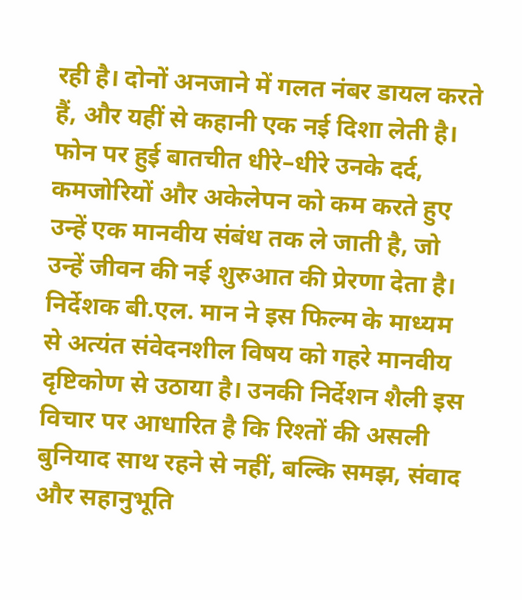रही है। दोनों अनजाने में गलत नंबर डायल करते हैं, और यहीं से कहानी एक नई दिशा लेती है। फोन पर हुई बातचीत धीरे–धीरे उनके दर्द, कमजोरियों और अकेलेपन को कम करते हुए उन्हें एक मानवीय संबंध तक ले जाती है, जो उन्हें जीवन की नई शुरुआत की प्रेरणा देता है।
निर्देशक बी.एल. मान ने इस फिल्म के माध्यम से अत्यंत संवेदनशील विषय को गहरे मानवीय दृष्टिकोण से उठाया है। उनकी निर्देशन शैली इस विचार पर आधारित है कि रिश्तों की असली बुनियाद साथ रहने से नहीं, बल्कि समझ, संवाद और सहानुभूति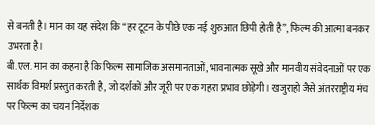से बनती है। मान का यह संदेश कि “हर टूटन के पीछे एक नई शुरुआत छिपी होती है”, फिल्म की आत्मा बनकर उभरता है।
बी.एल. मान का कहना है कि फिल्म सामाजिक असमानताओं, भावनात्मक सूखे और मानवीय संवेदनाओं पर एक सार्थक विमर्श प्रस्तुत करती है, जो दर्शकों और जूरी पर एक गहरा प्रभाव छोड़ेगी। खजुराहो जैसे अंतरराष्ट्रीय मंच पर फिल्म का चयन निर्देशक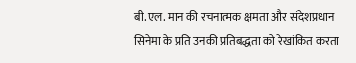बी.एल. मान की रचनात्मक क्षमता और संदेशप्रधान सिनेमा के प्रति उनकी प्रतिबद्धता को रेखांकित करता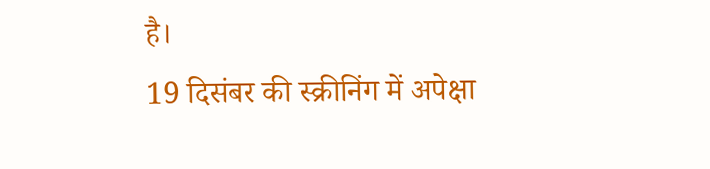है।
19 दिसंबर की स्क्रीनिंग में अपेक्षा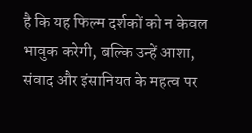है कि यह फिल्म दर्शकों को न केवल भावुक करेगी, बल्कि उन्हें आशा, संवाद और इंसानियत के महत्व पर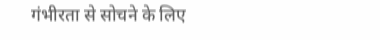गंभीरता से सोचने के लिए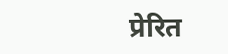प्रेरित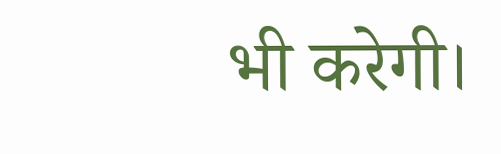भी करेगी।